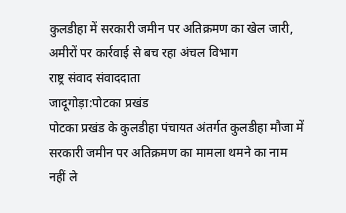कुलडीहा में सरकारी जमीन पर अतिक्रमण का खेल जारी, अमीरों पर कार्रवाई से बच रहा अंचल विभाग
राष्ट्र संवाद संवाददाता
जादूगोड़ा:पोटका प्रखंड
पोटका प्रखंड के कुलडीहा पंचायत अंतर्गत कुलडीहा मौजा में सरकारी जमीन पर अतिक्रमण का मामला थमने का नाम नहीं ले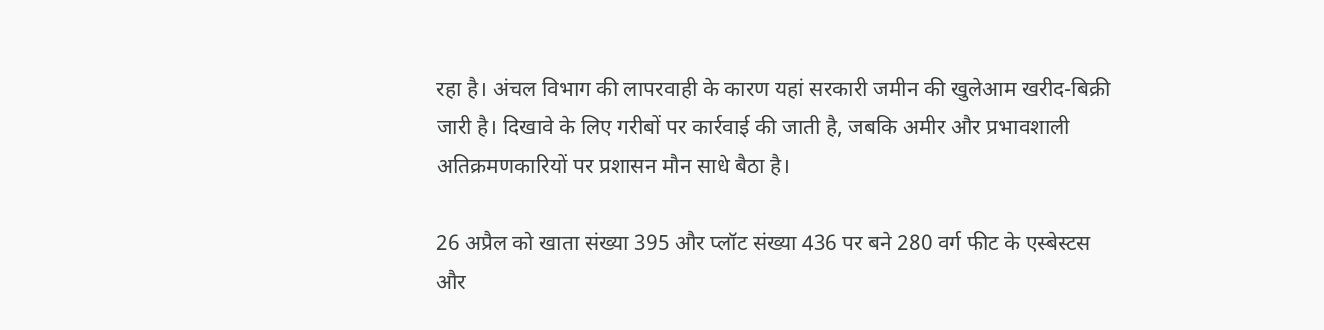रहा है। अंचल विभाग की लापरवाही के कारण यहां सरकारी जमीन की खुलेआम खरीद-बिक्री जारी है। दिखावे के लिए गरीबों पर कार्रवाई की जाती है, जबकि अमीर और प्रभावशाली अतिक्रमणकारियों पर प्रशासन मौन साधे बैठा है।

26 अप्रैल को खाता संख्या 395 और प्लॉट संख्या 436 पर बने 280 वर्ग फीट के एस्बेस्टस और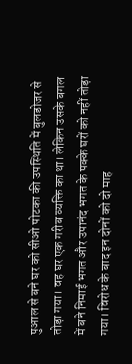पुआल से बने घर को सीओ पोटका की उपस्थिति में बुलडोजर से तोड़ा गया। वह घर एक गरीब व्यक्ति का था। लेकिन उसके बगल में बने निमाई भगत और उपानंद भगत के पक्के घरों को नहीं तोड़ा गया। विरोध के बाद इन दोनों को दो माह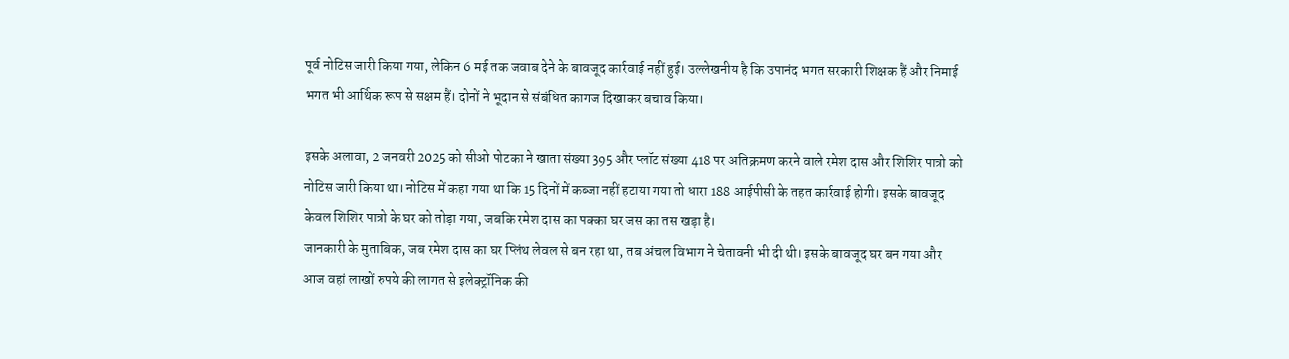पूर्व नोटिस जारी किया गया, लेकिन 6 मई तक जवाब देने के बावजूद कार्रवाई नहीं हुई। उल्लेखनीय है कि उपानंद भगत सरकारी शिक्षक हैं और निमाई भगत भी आर्थिक रूप से सक्षम हैं। दोनों ने भूदान से संबंधित कागज दिखाकर बचाव किया।

इसके अलावा, 2 जनवरी 2025 को सीओ पोटका ने खाता संख्या 395 और प्लॉट संख्या 418 पर अतिक्रमण करने वाले रमेश दास और शिशिर पात्रो को नोटिस जारी किया था। नोटिस में कहा गया था कि 15 दिनों में कब्जा नहीं हटाया गया तो धारा 188 आईपीसी के तहत कार्रवाई होगी। इसके बावजूद केवल शिशिर पात्रो के घर को तोड़ा गया, जबकि रमेश दास का पक्का घर जस का तस खड़ा है।
जानकारी के मुताबिक, जब रमेश दास का घर प्लिंथ लेवल से बन रहा था, तब अंचल विभाग ने चेतावनी भी दी थी। इसके बावजूद घर बन गया और आज वहां लाखों रुपये की लागत से इलेक्ट्रॉनिक की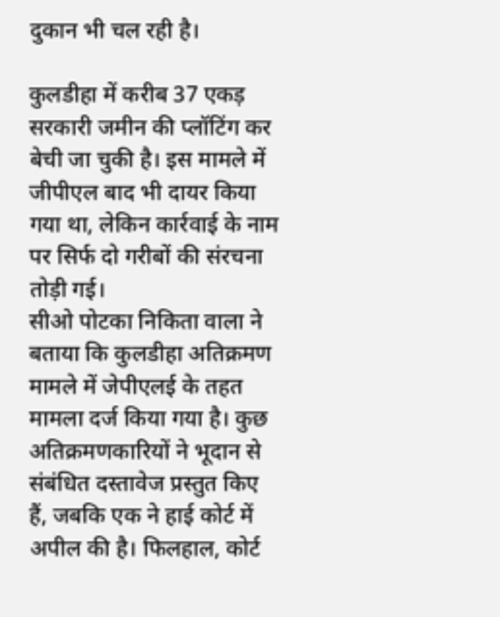दुकान भी चल रही है।

कुलडीहा में करीब 37 एकड़ सरकारी जमीन की प्लॉटिंग कर बेची जा चुकी है। इस मामले में जीपीएल बाद भी दायर किया गया था, लेकिन कार्रवाई के नाम पर सिर्फ दो गरीबों की संरचना तोड़ी गई।
सीओ पोटका निकिता वाला ने बताया कि कुलडीहा अतिक्रमण मामले में जेपीएलई के तहत मामला दर्ज किया गया है। कुछ अतिक्रमणकारियों ने भूदान से संबंधित दस्तावेज प्रस्तुत किए हैं, जबकि एक ने हाई कोर्ट में अपील की है। फिलहाल, कोर्ट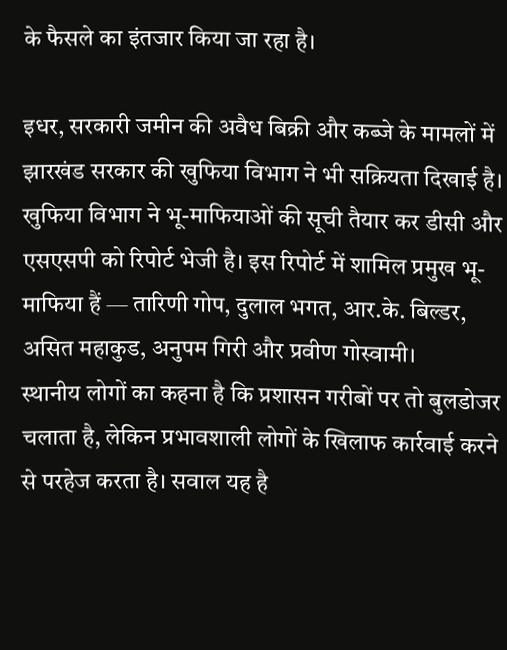के फैसले का इंतजार किया जा रहा है।

इधर, सरकारी जमीन की अवैध बिक्री और कब्जे के मामलों में झारखंड सरकार की खुफिया विभाग ने भी सक्रियता दिखाई है। खुफिया विभाग ने भू-माफियाओं की सूची तैयार कर डीसी और एसएसपी को रिपोर्ट भेजी है। इस रिपोर्ट में शामिल प्रमुख भू-माफिया हैं — तारिणी गोप, दुलाल भगत, आर.के. बिल्डर, असित महाकुड, अनुपम गिरी और प्रवीण गोस्वामी।
स्थानीय लोगों का कहना है कि प्रशासन गरीबों पर तो बुलडोजर चलाता है, लेकिन प्रभावशाली लोगों के खिलाफ कार्रवाई करने से परहेज करता है। सवाल यह है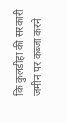कि कुलडीहा की सरकारी जमीन पर कब्जा करने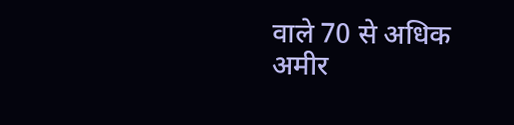वाले 70 से अधिक अमीर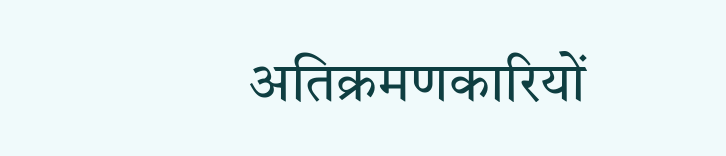अतिक्रमणकारियों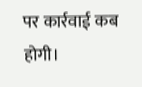पर कार्रवाई कब होगी।